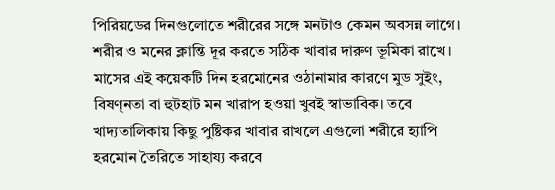পিরিয়ডের দিনগুলোতে শরীরের সঙ্গে মনটাও কেমন অবসন্ন লাগে। শরীর ও মনের ক্লান্তি দূর করতে সঠিক খাবার দারুণ ভূমিকা রাখে। মাসের এই কয়েকটি দিন হরমোনের ওঠানামার কারণে মুড সুইং, বিষণ্নতা বা হুটহাট মন খারাপ হওয়া খুবই স্বাভাবিক। তবে খাদ্যতালিকায় কিছু পুষ্টিকর খাবার রাখলে এগুলো শরীরে হ্যাপি হরমোন তৈরিতে সাহায্য করবে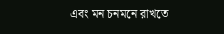এবং মন চনমনে রাখতে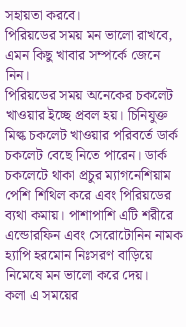সহায়তা করবে।
পিরিয়ডের সময় মন ভালো রাখবে, এমন কিছু খাবার সম্পর্কে জেনে নিন।
পিরিয়ডের সময় অনেকের চকলেট খাওয়ার ইচ্ছে প্রবল হয়। চিনিযুক্ত মিল্ক চকলেট খাওয়ার পরিবর্তে ডার্ক চকলেট বেছে নিতে পারেন। ডার্ক চকলেটে থাকা প্রচুর ম্যাগনেশিয়াম পেশি শিথিল করে এবং পিরিয়ডের ব্যথা কমায়। পাশাপাশি এটি শরীরে এন্ডোরফিন এবং সেরোটোনিন নামক হ্যাপি হরমোন নিঃসরণ বাড়িয়ে নিমেষে মন ভালো করে দেয়।
কলা এ সময়ের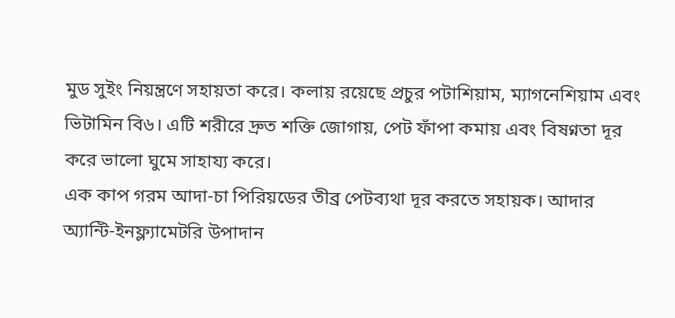মুড সুইং নিয়ন্ত্রণে সহায়তা করে। কলায় রয়েছে প্রচুর পটাশিয়াম, ম্যাগনেশিয়াম এবং ভিটামিন বি৬। এটি শরীরে দ্রুত শক্তি জোগায়, পেট ফাঁপা কমায় এবং বিষণ্নতা দূর করে ভালো ঘুমে সাহায্য করে।
এক কাপ গরম আদা-চা পিরিয়ডের তীব্র পেটব্যথা দূর করতে সহায়ক। আদার অ্যান্টি-ইনফ্ল্যামেটরি উপাদান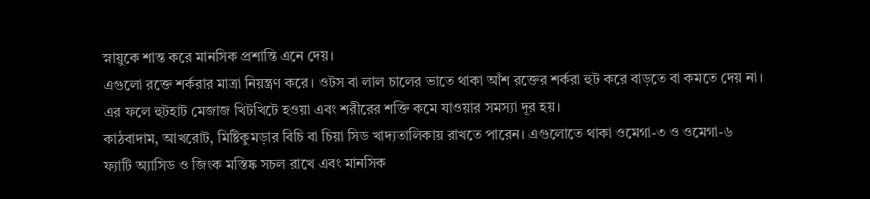স্নায়ুকে শান্ত করে মানসিক প্রশান্তি এনে দেয়।
এগুলো রক্তে শর্করার মাত্রা নিয়ন্ত্রণ করে। ওটস বা লাল চালের ভাতে থাকা আঁশ রক্তের শর্করা হুট করে বাড়তে বা কমতে দেয় না। এর ফলে হুটহাট মেজাজ খিটখিটে হওয়া এবং শরীরের শক্তি কমে যাওয়ার সমস্যা দূর হয়।
কাঠবাদাম, আখরোট, মিষ্টিকুমড়ার বিচি বা চিয়া সিড খাদ্যতালিকায় রাখতে পারেন। এগুলোতে থাকা ওমেগা-৩ ও ওমেগা-৬ ফ্যাটি অ্যাসিড ও জিংক মস্তিষ্ক সচল রাখে এবং মানসিক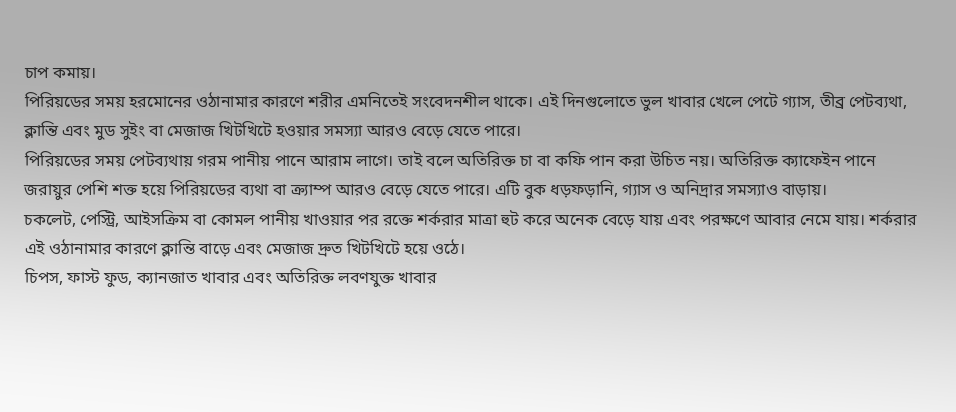চাপ কমায়।
পিরিয়ডের সময় হরমোনের ওঠানামার কারণে শরীর এমনিতেই সংবেদনশীল থাকে। এই দিনগুলোতে ভুল খাবার খেলে পেটে গ্যাস, তীব্র পেটব্যথা, ক্লান্তি এবং মুড সুইং বা মেজাজ খিটখিটে হওয়ার সমস্যা আরও বেড়ে যেতে পারে।
পিরিয়ডের সময় পেটব্যথায় গরম পানীয় পানে আরাম লাগে। তাই বলে অতিরিক্ত চা বা কফি পান করা উচিত নয়। অতিরিক্ত ক্যাফেইন পানে জরায়ুর পেশি শক্ত হয়ে পিরিয়ডের ব্যথা বা ক্র্যাম্প আরও বেড়ে যেতে পারে। এটি বুক ধড়ফড়ানি, গ্যাস ও অনিদ্রার সমস্যাও বাড়ায়।
চকলেট, পেস্ট্রি, আইসক্রিম বা কোমল পানীয় খাওয়ার পর রক্তে শর্করার মাত্রা হুট করে অনেক বেড়ে যায় এবং পরক্ষণে আবার নেমে যায়। শর্করার এই ওঠানামার কারণে ক্লান্তি বাড়ে এবং মেজাজ দ্রুত খিটখিটে হয়ে ওঠে।
চিপস, ফাস্ট ফুড, ক্যানজাত খাবার এবং অতিরিক্ত লবণযুক্ত খাবার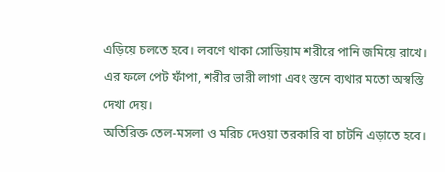এড়িয়ে চলতে হবে। লবণে থাকা সোডিয়াম শরীরে পানি জমিয়ে রাখে। এর ফলে পেট ফাঁপা, শরীর ভারী লাগা এবং স্তনে ব্যথার মতো অস্বস্তি দেখা দেয়।
অতিরিক্ত তেল-মসলা ও মরিচ দেওয়া তরকারি বা চাটনি এড়াতে হবে।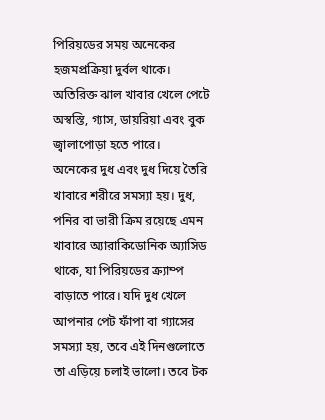পিরিয়ডের সময় অনেকের হজমপ্রক্রিয়া দুর্বল থাকে। অতিরিক্ত ঝাল খাবার খেলে পেটে অস্বস্তি, গ্যাস, ডায়রিয়া এবং বুক জ্বালাপোড়া হতে পারে।
অনেকের দুধ এবং দুধ দিয়ে তৈরি খাবারে শরীরে সমস্যা হয়। দুধ, পনির বা ভারী ক্রিম রয়েছে এমন খাবারে অ্যারাকিডোনিক অ্যাসিড থাকে, যা পিরিয়ডের ক্র্যাম্প বাড়াতে পারে। যদি দুধ খেলে আপনার পেট ফাঁপা বা গ্যাসের সমস্যা হয়, তবে এই দিনগুলোতে তা এড়িয়ে চলাই ভালো। তবে টক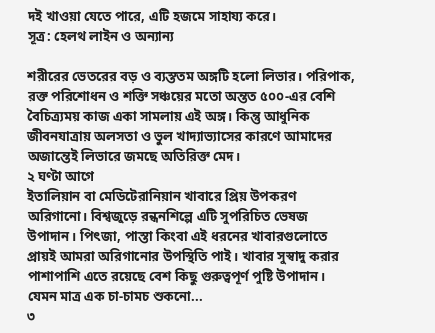দই খাওয়া যেতে পারে, এটি হজমে সাহায্য করে।
সূত্র: হেলথ লাইন ও অন্যান্য

শরীরের ভেতরের বড় ও ব্যস্ততম অঙ্গটি হলো লিভার। পরিপাক, রক্ত পরিশোধন ও শক্তি সঞ্চয়ের মতো অন্তত ৫০০-এর বেশি বৈচিত্র্যময় কাজ একা সামলায় এই অঙ্গ। কিন্তু আধুনিক জীবনযাত্রায় অলসতা ও ভুল খাদ্যাভ্যাসের কারণে আমাদের অজান্তেই লিভারে জমছে অতিরিক্ত মেদ।
২ ঘণ্টা আগে
ইতালিয়ান বা মেডিটেরানিয়ান খাবারে প্রিয় উপকরণ অরিগানো। বিশ্বজুড়ে রন্ধনশিল্পে এটি সুপরিচিত ভেষজ উপাদান। পিৎজা, পাস্তা কিংবা এই ধরনের খাবারগুলোতে প্রায়ই আমরা অরিগানোর উপস্থিতি পাই। খাবার সুস্বাদু করার পাশাপাশি এতে রয়েছে বেশ কিছু গুরুত্বপূর্ণ পুষ্টি উপাদান। যেমন মাত্র এক চা-চামচ শুকনো...
৩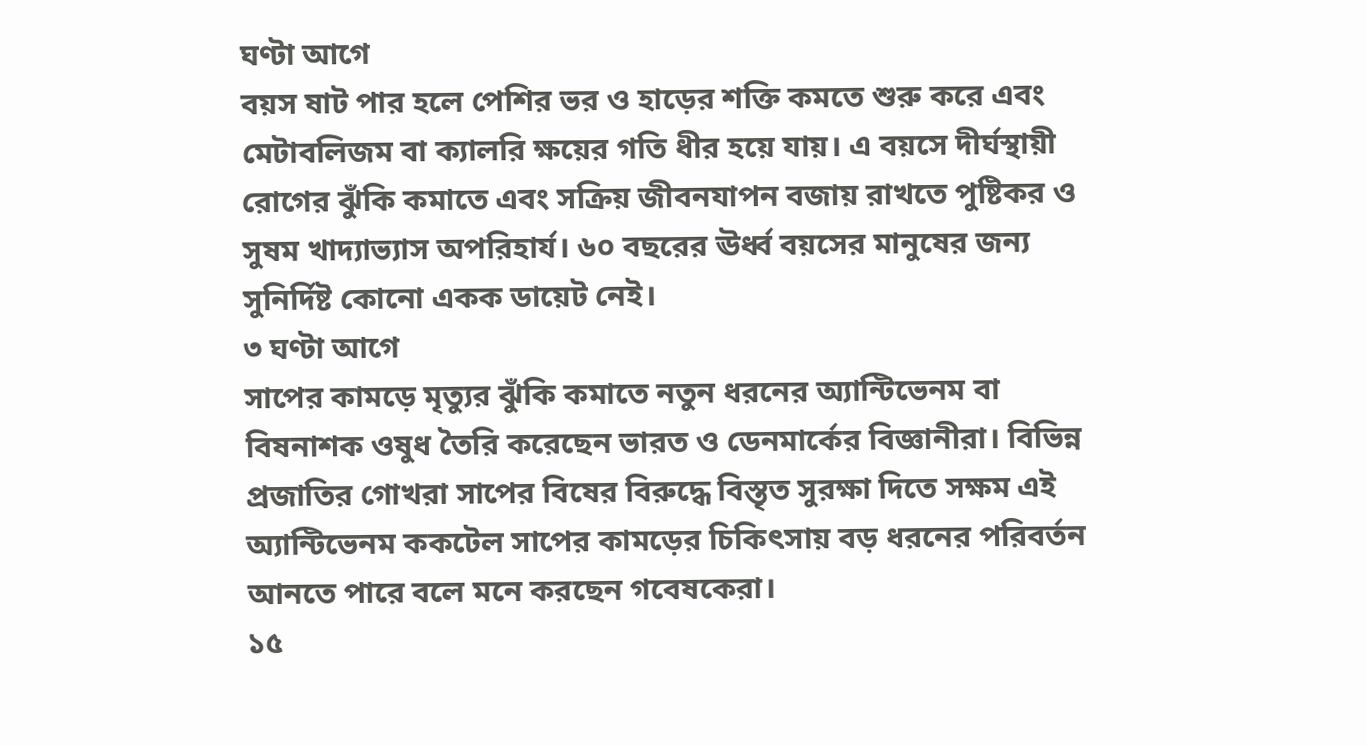ঘণ্টা আগে
বয়স ষাট পার হলে পেশির ভর ও হাড়ের শক্তি কমতে শুরু করে এবং মেটাবলিজম বা ক্যালরি ক্ষয়ের গতি ধীর হয়ে যায়। এ বয়সে দীর্ঘস্থায়ী রোগের ঝুঁকি কমাতে এবং সক্রিয় জীবনযাপন বজায় রাখতে পুষ্টিকর ও সুষম খাদ্যাভ্যাস অপরিহার্য। ৬০ বছরের ঊর্ধ্ব বয়সের মানুষের জন্য সুনির্দিষ্ট কোনো একক ডায়েট নেই।
৩ ঘণ্টা আগে
সাপের কামড়ে মৃত্যুর ঝুঁকি কমাতে নতুন ধরনের অ্যান্টিভেনম বা বিষনাশক ওষুধ তৈরি করেছেন ভারত ও ডেনমার্কের বিজ্ঞানীরা। বিভিন্ন প্রজাতির গোখরা সাপের বিষের বিরুদ্ধে বিস্তৃত সুরক্ষা দিতে সক্ষম এই অ্যান্টিভেনম ককটেল সাপের কামড়ের চিকিৎসায় বড় ধরনের পরিবর্তন আনতে পারে বলে মনে করছেন গবেষকেরা।
১৫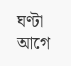ঘণ্টা আগে